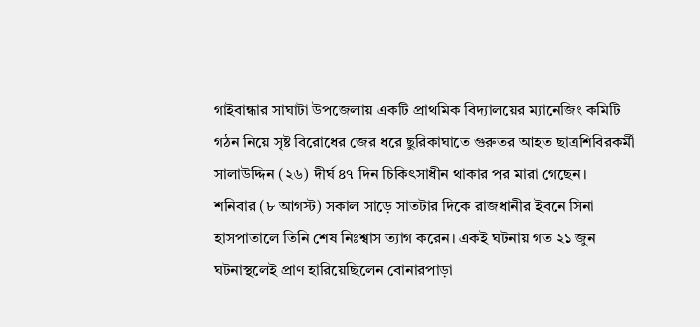গাইবান্ধার সাঘাটা উপজেলায় একটি প্রাথমিক বিদ্যালয়ের ম্যানেজিং কমিটি গঠন নিয়ে সৃষ্ট বিরোধের জের ধরে ছুরিকাঘাতে গুরুতর আহত ছাত্রশিবিরকর্মী সালাউদ্দিন (২৬) দীর্ঘ ৪৭ দিন চিকিৎসাধীন থাকার পর মারা গেছেন।
শনিবার (৮ আগস্ট) সকাল সাড়ে সাতটার দিকে রাজধানীর ইবনে সিনা হাসপাতালে তিনি শেষ নিঃশ্বাস ত্যাগ করেন। একই ঘটনায় গত ২১ জুন ঘটনাস্থলেই প্রাণ হারিয়েছিলেন বোনারপাড়া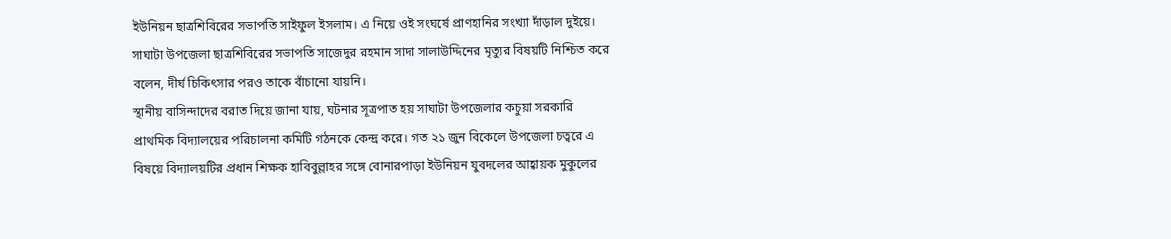ইউনিয়ন ছাত্রশিবিরের সভাপতি সাইফুল ইসলাম। এ নিয়ে ওই সংঘর্ষে প্রাণহানির সংখ্যা দাঁড়াল দুইয়ে।
সাঘাটা উপজেলা ছাত্রশিবিরের সভাপতি সাজেদুর রহমান সাদা সালাউদ্দিনের মৃত্যুর বিষয়টি নিশ্চিত করে বলেন, দীর্ঘ চিকিৎসার পরও তাকে বাঁচানো যায়নি।
স্থানীয় বাসিন্দাদের বরাত দিয়ে জানা যায়, ঘটনার সূত্রপাত হয় সাঘাটা উপজেলার কচুয়া সরকারি প্রাথমিক বিদ্যালয়ের পরিচালনা কমিটি গঠনকে কেন্দ্র করে। গত ২১ জুন বিকেলে উপজেলা চত্বরে এ বিষয়ে বিদ্যালয়টির প্রধান শিক্ষক হাবিবুল্লাহর সঙ্গে বোনারপাড়া ইউনিয়ন যুবদলের আহ্বায়ক মুকুলের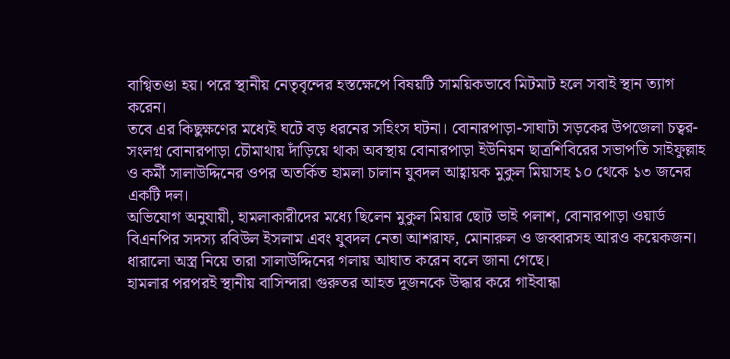বাগ্বিতণ্ডা হয়। পরে স্থানীয় নেতৃবৃন্দের হস্তক্ষেপে বিষয়টি সাময়িকভাবে মিটমাট হলে সবাই স্থান ত্যাগ করেন।
তবে এর কিছুক্ষণের মধ্যেই ঘটে বড় ধরনের সহিংস ঘটনা। বোনারপাড়া-সাঘাটা সড়কের উপজেলা চত্বর-সংলগ্ন বোনারপাড়া চৌমাথায় দাঁড়িয়ে থাকা অবস্থায় বোনারপাড়া ইউনিয়ন ছাত্রশিবিরের সভাপতি সাইফুল্লাহ ও কর্মী সালাউদ্দিনের ওপর অতর্কিত হামলা চালান যুবদল আহ্বায়ক মুকুল মিয়াসহ ১০ থেকে ১৩ জনের একটি দল।
অভিযোগ অনুযায়ী, হামলাকারীদের মধ্যে ছিলেন মুকুল মিয়ার ছোট ভাই পলাশ, বোনারপাড়া ওয়ার্ড বিএনপির সদস্য রবিউল ইসলাম এবং যুবদল নেতা আশরাফ, মোনারুল ও জব্বারসহ আরও কয়েকজন। ধারালো অস্ত্র নিয়ে তারা সালাউদ্দিনের গলায় আঘাত করেন বলে জানা গেছে।
হামলার পরপরই স্থানীয় বাসিন্দারা গুরুতর আহত দুজনকে উদ্ধার করে গাইবান্ধা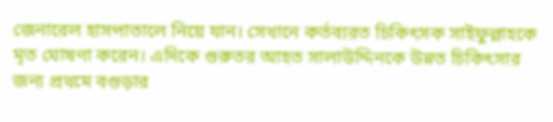জেনারেল হাসপাতালে নিয়ে যান। সেখানে কর্তব্যরত চিকিৎসক সাইফুল্লাহকে মৃত ঘোষণা করেন। এদিকে গুরুতর আহত সালাউদ্দিনকে উন্নত চিকিৎসার জন্য প্রথমে বগুড়ার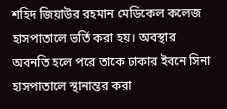শহিদ জিয়াউর রহমান মেডিকেল কলেজ হাসপাতালে ভর্তি করা হয়। অবস্থার অবনতি হলে পরে তাকে ঢাকার ইবনে সিনা হাসপাতালে স্থানান্তর করা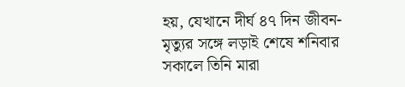হয়, যেখানে দীর্ঘ ৪৭ দিন জীবন-মৃত্যুর সঙ্গে লড়াই শেষে শনিবার সকালে তিনি মারা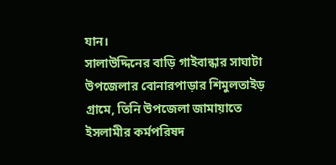যান।
সালাউদ্দিনের বাড়ি গাইবান্ধার সাঘাটা উপজেলার বোনারপাড়ার শিমুলতাইড় গ্রামে, তিনি উপজেলা জামায়াতে ইসলামীর কর্মপরিষদ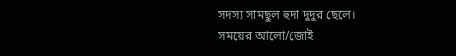সদস্য সামছুল হুদা দুদুর ছেলে।
সময়ের আলো/জোই